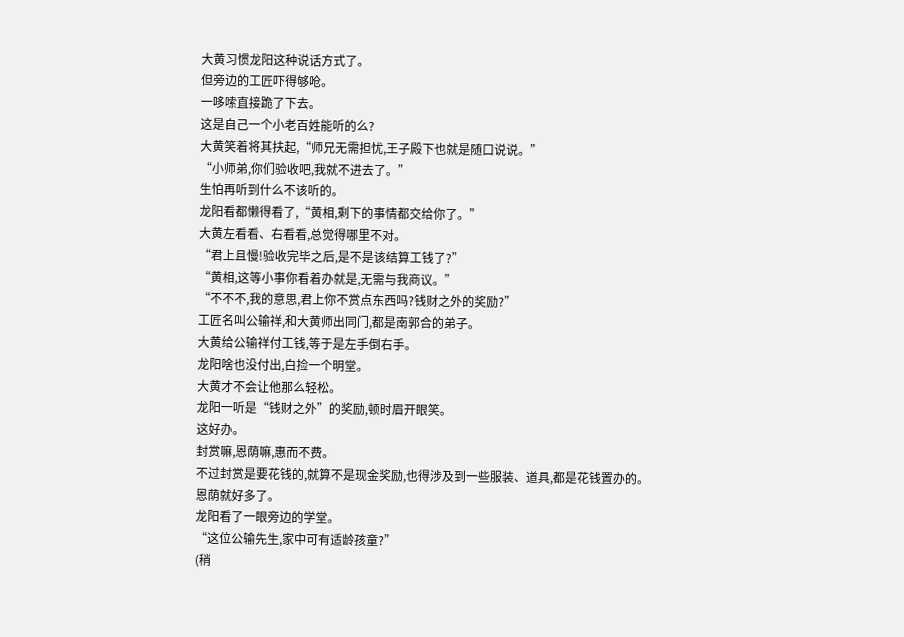大黄习惯龙阳这种说话方式了。
但旁边的工匠吓得够呛。
一哆嗦直接跪了下去。
这是自己一个小老百姓能听的么?
大黄笑着将其扶起,“师兄无需担忧,王子殿下也就是随口说说。”
“小师弟,你们验收吧,我就不进去了。”
生怕再听到什么不该听的。
龙阳看都懒得看了,“黄相,剩下的事情都交给你了。”
大黄左看看、右看看,总觉得哪里不对。
“君上且慢!验收完毕之后,是不是该结算工钱了?”
“黄相,这等小事你看着办就是,无需与我商议。”
“不不不,我的意思,君上你不赏点东西吗?钱财之外的奖励?”
工匠名叫公输祥,和大黄师出同门,都是南郭合的弟子。
大黄给公输祥付工钱,等于是左手倒右手。
龙阳啥也没付出,白捡一个明堂。
大黄才不会让他那么轻松。
龙阳一听是“钱财之外”的奖励,顿时眉开眼笑。
这好办。
封赏嘛,恩荫嘛,惠而不费。
不过封赏是要花钱的,就算不是现金奖励,也得涉及到一些服装、道具,都是花钱置办的。
恩荫就好多了。
龙阳看了一眼旁边的学堂。
“这位公输先生,家中可有适龄孩童?”
(稍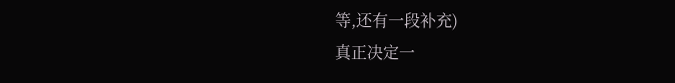等,还有一段补充)
真正决定一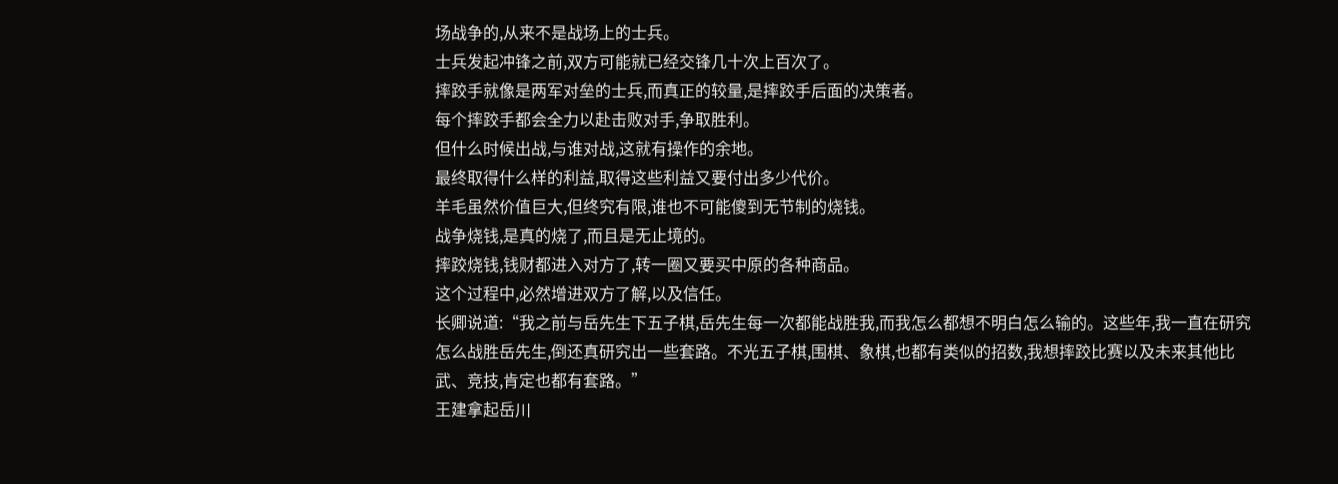场战争的,从来不是战场上的士兵。
士兵发起冲锋之前,双方可能就已经交锋几十次上百次了。
摔跤手就像是两军对垒的士兵,而真正的较量,是摔跤手后面的决策者。
每个摔跤手都会全力以赴击败对手,争取胜利。
但什么时候出战,与谁对战,这就有操作的余地。
最终取得什么样的利益,取得这些利益又要付出多少代价。
羊毛虽然价值巨大,但终究有限,谁也不可能傻到无节制的烧钱。
战争烧钱,是真的烧了,而且是无止境的。
摔跤烧钱,钱财都进入对方了,转一圈又要买中原的各种商品。
这个过程中,必然增进双方了解,以及信任。
长卿说道:“我之前与岳先生下五子棋,岳先生每一次都能战胜我,而我怎么都想不明白怎么输的。这些年,我一直在研究怎么战胜岳先生,倒还真研究出一些套路。不光五子棋,围棋、象棋,也都有类似的招数,我想摔跤比赛以及未来其他比武、竞技,肯定也都有套路。”
王建拿起岳川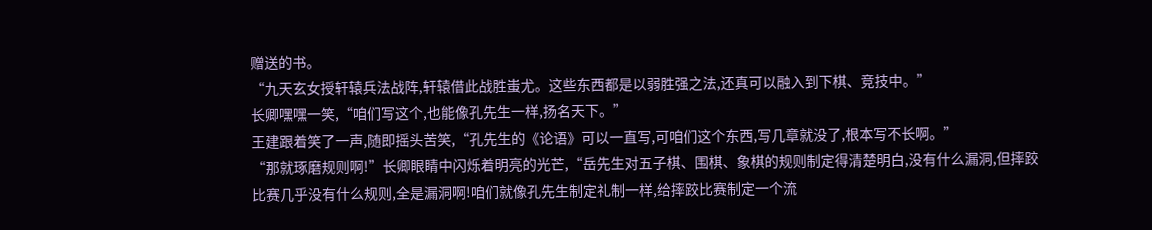赠送的书。
“九天玄女授轩辕兵法战阵,轩辕借此战胜蚩尤。这些东西都是以弱胜强之法,还真可以融入到下棋、竞技中。”
长卿嘿嘿一笑,“咱们写这个,也能像孔先生一样,扬名天下。”
王建跟着笑了一声,随即摇头苦笑,“孔先生的《论语》可以一直写,可咱们这个东西,写几章就没了,根本写不长啊。”
“那就琢磨规则啊!”长卿眼睛中闪烁着明亮的光芒,“岳先生对五子棋、围棋、象棋的规则制定得清楚明白,没有什么漏洞,但摔跤比赛几乎没有什么规则,全是漏洞啊!咱们就像孔先生制定礼制一样,给摔跤比赛制定一个流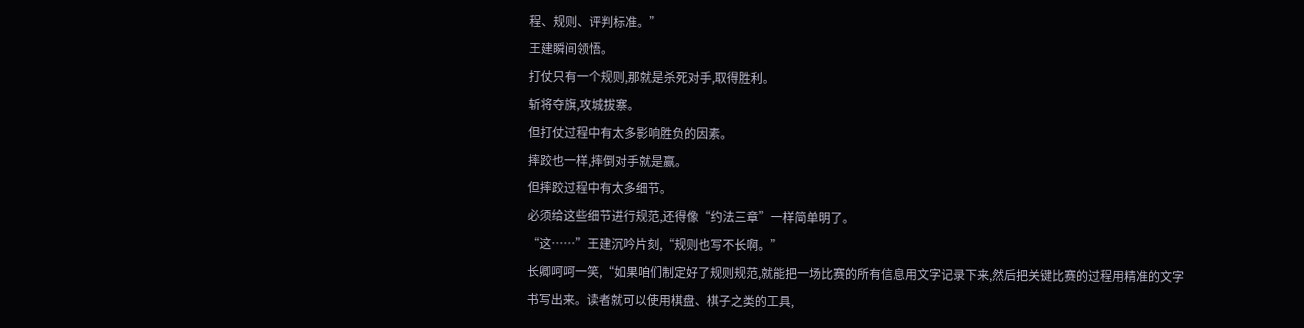程、规则、评判标准。”
王建瞬间领悟。
打仗只有一个规则,那就是杀死对手,取得胜利。
斩将夺旗,攻城拔寨。
但打仗过程中有太多影响胜负的因素。
摔跤也一样,摔倒对手就是赢。
但摔跤过程中有太多细节。
必须给这些细节进行规范,还得像“约法三章”一样简单明了。
“这……”王建沉吟片刻,“规则也写不长啊。”
长卿呵呵一笑,“如果咱们制定好了规则规范,就能把一场比赛的所有信息用文字记录下来,然后把关键比赛的过程用精准的文字书写出来。读者就可以使用棋盘、棋子之类的工具,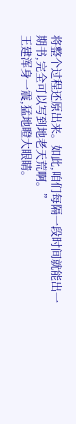将整个过程还原出来。如此,咱们每隔一段时间就能出一期书,完全可以写到地老天荒啊。”
王建浑身一震,猛地瞪大眼睛。